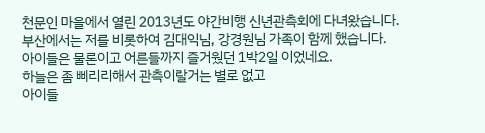천문인 마을에서 열린 2013년도 야간비행 신년관측회에 다녀왔습니다.
부산에서는 저를 비롯하여 김대익님, 강경원님 가족이 함께 했습니다.
아이들은 물론이고 어른들까지 즐거웠던 1박2일 이었네요.
하늘은 좀 삐리리해서 관측이랄거는 별로 없고
아이들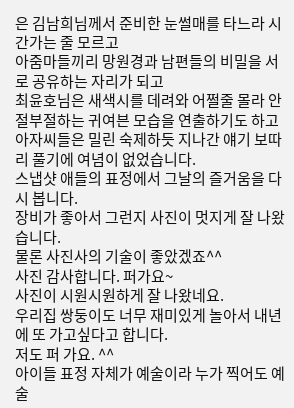은 김남희님께서 준비한 눈썰매를 타느라 시간가는 줄 모르고
아줌마들끼리 망원경과 남편들의 비밀을 서로 공유하는 자리가 되고
최윤호님은 새색시를 데려와 어쩔줄 몰라 안절부절하는 귀여븐 모습을 연출하기도 하고
아자씨들은 밀린 숙제하듯 지나간 얘기 보따리 풀기에 여념이 없었습니다.
스냅샷 애들의 표정에서 그날의 즐거움을 다시 봅니다.
장비가 좋아서 그런지 사진이 멋지게 잘 나왔습니다.
물론 사진사의 기술이 좋았겠죠^^
사진 감사합니다. 퍼가요~
사진이 시원시원하게 잘 나왔네요.
우리집 쌍둥이도 너무 재미있게 놀아서 내년에 또 가고싶다고 합니다.
저도 퍼 가요. ^^
아이들 표정 자체가 예술이라 누가 찍어도 예술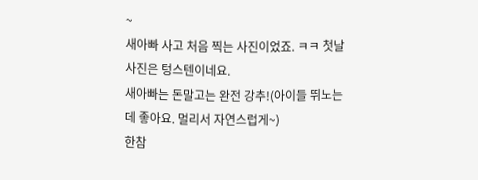~
새아빠 사고 처음 찍는 사진이었죠. ㅋㅋ 첫날 사진은 텅스텐이네요.
새아빠는 돈말고는 완전 강추!(아이들 뛰노는데 좋아요. 멀리서 자연스럽게~)
한참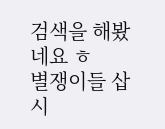검색을 해봤네요 ㅎ
별쟁이들 삽시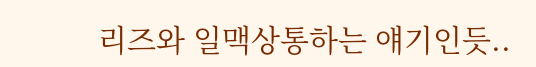리즈와 일맥상통하는 얘기인듯..